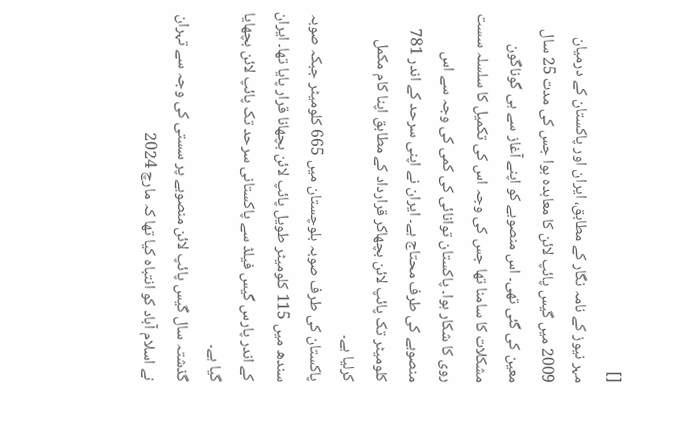[]
مہر نیوز کے نامہ نگار کے مطابق، ایران اور پاکستان کے درمیان 2009 میں گیس پائپ لائن کا معاہدہ ہوا جس کی مدت 25 سال معین کی گئی تھی۔ اس منصوبے کو اپنے آغاز سے ہی گوناگون مشکلات کا سامنا تھا جس کی وجہ اس کی تکمیل کا سلسلہ سست روی کا شکار ہوا۔ پاکستان توانائی کی کمی کی وجہ سے اس منصوبے کی طرف محتاج ہے۔ ایران نے اپنی سرحد کے اندر 781 کلومیٹر تک پائپ لائن بچھاکر قرارداد کے مطابق اپنا کام مکمل کرلیا ہے۔
پاکستان کی طرف صوبہ بلوچستان میں 665 کلومیٹر جبکہ صوبہ سندھ میں 115 کلومیٹر طویل پائپ لائن بچھانا قرار پایا تھا۔ ایران کے اندر پارس گیس فیلڈ سے پاکستانی سرحد تک پائپ لائن بچھایا گیا ہے۔
گذشتہ سال گیس پائپ لائن منصوبے پر سستی کی وجہ سے تہران نے اسلام آباد کو انتباہ کیا تھا کہ مارچ 2024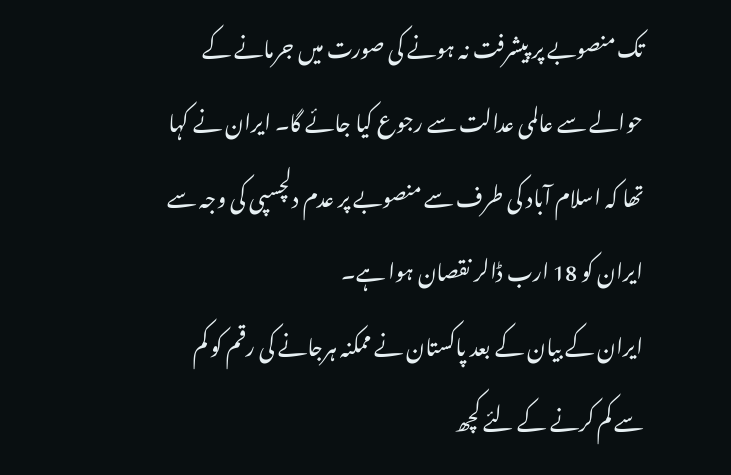تک منصوبے پر پیشرفت نہ ہونے کی صورت میں جرمانے کے حوالے سے عالمی عدالت سے رجوع کیا جائے گا۔ ایران نے کہا تھا کہ اسلام آباد کی طرف سے منصوبے پر عدم دلچسپی کی وجہ سے ایران کو 18 ارب ڈالر نقصان ہوا ہے۔
ایران کے بیان کے بعد پاکستان نے ممکنہ ہرجانے کی رقم کو کم سے کم کرنے کے لئے کچھ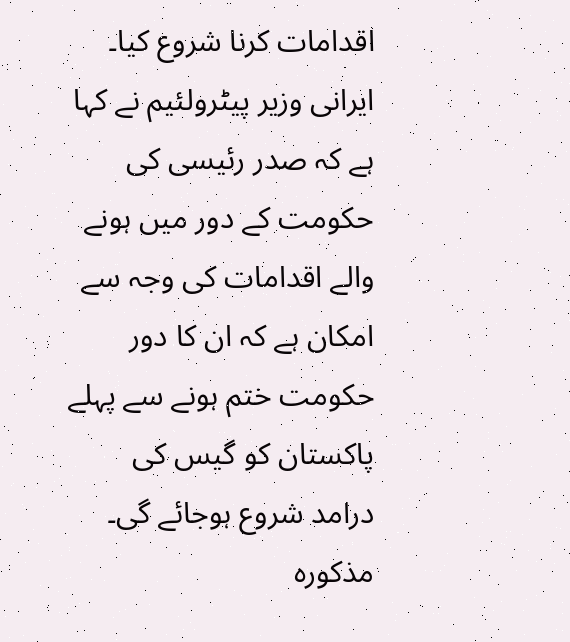اقدامات کرنا شروع کیا۔
ایرانی وزیر پیٹرولئیم نے کہا ہے کہ صدر رئیسی کی حکومت کے دور میں ہونے والے اقدامات کی وجہ سے امکان ہے کہ ان کا دور حکومت ختم ہونے سے پہلے پاکستان کو گیس کی درامد شروع ہوجائے گی۔
مذکورہ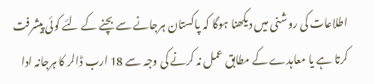اطلاعات کی روشنی میں دیکھنا ہوگا کہ پاکستان ہرجانے سے بچنے کے لئے کوئی پیشرفت کرتا ہے یا معاہدے کے مطابق عمل نہ کرنے کی وجہ سے 18 ارب ڈالر کا ہرجانہ ادا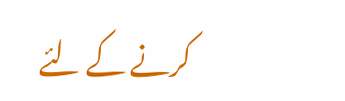کرنے کے لئے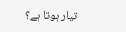تیار ہوتا ہے؟